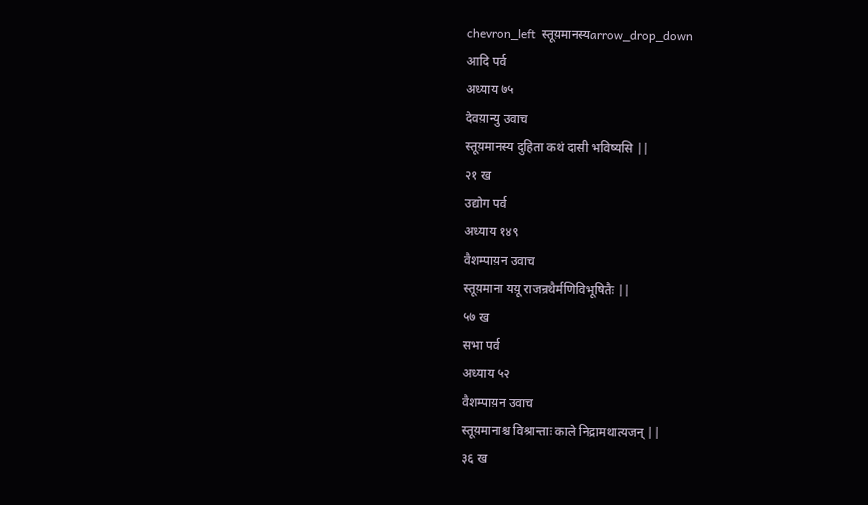chevron_left  स्तूय़मानस्यarrow_drop_down
आदि पर्व
अध्याय ७५
देवय़ान्यु उवाच
स्तूय़मानस्य दुहिता कथं दासी भविष्यसि ||
२१ ख
उद्योग पर्व
अध्याय १४९
वैशम्पाय़न उवाच
स्तूय़माना यय़ू राजन्रथैर्मणिविभूषितैः ||
५७ ख
सभा पर्व
अध्याय ५२
वैशम्पाय़न उवाच
स्तूय़मानाश्च विश्रान्ताः काले निद्रामथात्यजन् ||
३६ ख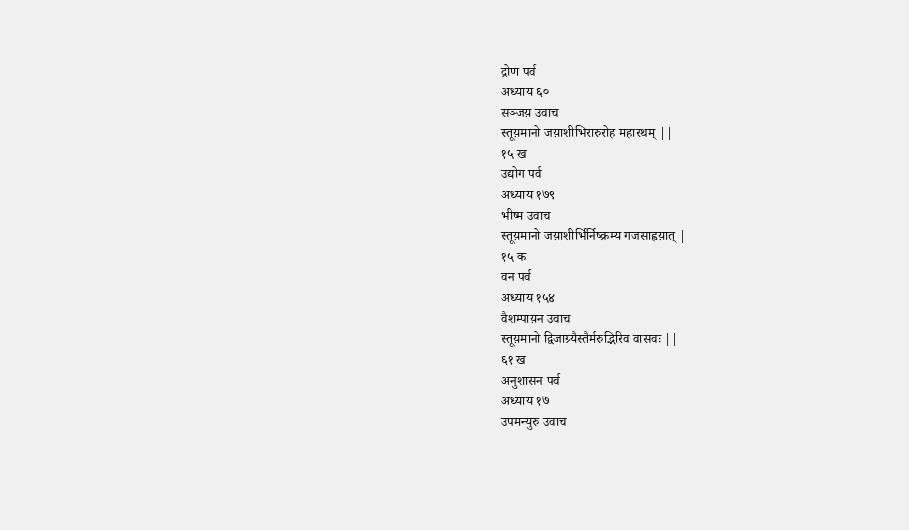द्रोण पर्व
अध्याय ६०
सञ्जय़ उवाच
स्तूय़मानो जय़ाशीभिरारुरोह महारथम् ||
१५ ख
उद्योग पर्व
अध्याय १७९
भीष्म उवाच
स्तूय़मानो जय़ाशीर्भिर्निष्क्रम्य गजसाह्वय़ात् |
१५ क
वन पर्व
अध्याय १५४
वैशम्पाय़न उवाच
स्तूय़मानो द्विजाग्र्यैस्तैर्मरुद्भिरिव वासवः ||
६१ ख
अनुशासन पर्व
अध्याय १७
उपमन्युरु उवाच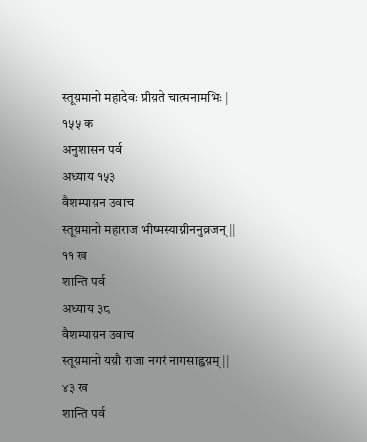स्तूय़मानो महादेवः प्रीय़ते चात्मनामभिः |
१५५ क
अनुशासन पर्व
अध्याय १५३
वैशम्पाय़न उवाच
स्तूय़मानो महाराज भीष्मस्याग्नीननुव्रजन् ||
११ ख
शान्ति पर्व
अध्याय ३८
वैशम्पाय़न उवाच
स्तूय़मानो यय़ौ राजा नगरं नागसाह्वय़म् ||
४३ ख
शान्ति पर्व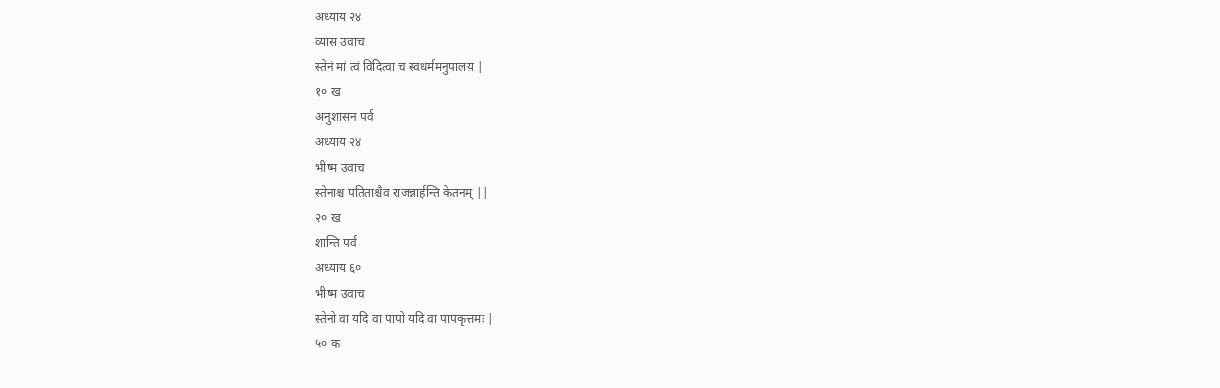अध्याय २४
व्यास उवाच
स्तेनं मां त्वं विदित्वा च स्वधर्ममनुपालय़ |
१० ख
अनुशासन पर्व
अध्याय २४
भीष्म उवाच
स्तेनाश्च पतिताश्चैव राजन्नार्हन्ति केतनम् ||
२० ख
शान्ति पर्व
अध्याय ६०
भीष्म उवाच
स्तेनो वा यदि वा पापो यदि वा पापकृत्तमः |
५० क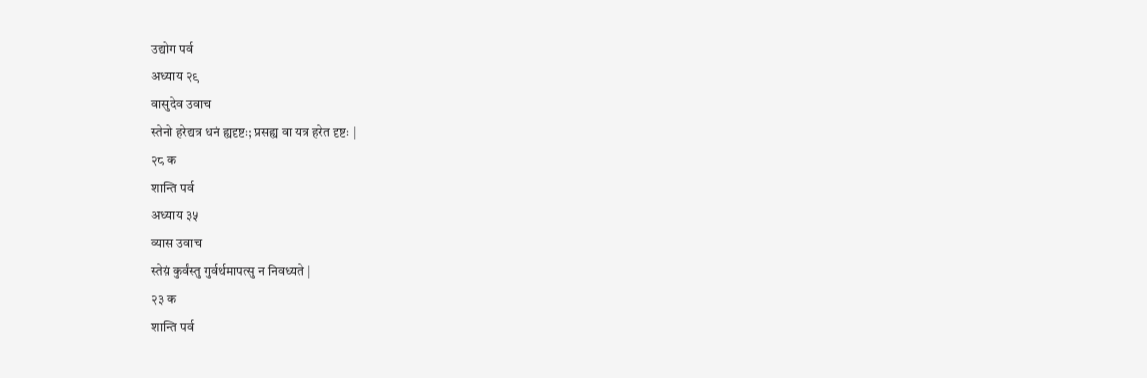उद्योग पर्व
अध्याय २९
वासुदेव उवाच
स्तेनो हरेद्यत्र धनं ह्यदृष्टः; प्रसह्य वा यत्र हरेत दृष्टः |
२८ क
शान्ति पर्व
अध्याय ३५
व्यास उवाच
स्तेय़ं कुर्वंस्तु गुर्वर्थमापत्सु न निवध्यते |
२३ क
शान्ति पर्व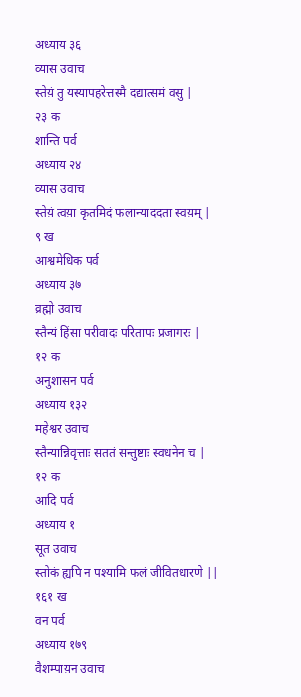अध्याय ३६
व्यास उवाच
स्तेय़ं तु यस्यापहरेत्तस्मै दद्यात्समं वसु |
२३ क
शान्ति पर्व
अध्याय २४
व्यास उवाच
स्तेय़ं त्वय़ा कृतमिदं फलान्याददता स्वय़म् |
९ ख
आश्वमेधिक पर्व
अध्याय ३७
व्रह्मो उवाच
स्तैन्यं हिंसा परीवादः परितापः प्रजागरः |
१२ क
अनुशासन पर्व
अध्याय १३२
महेश्वर उवाच
स्तैन्यान्निवृत्ताः सततं सन्तुष्टाः स्वधनेन च |
१२ क
आदि पर्व
अध्याय १
सूत उवाच
स्तोकं ह्यपि न पश्यामि फलं जीवितधारणे ||
१६१ ख
वन पर्व
अध्याय १७९
वैशम्पाय़न उवाच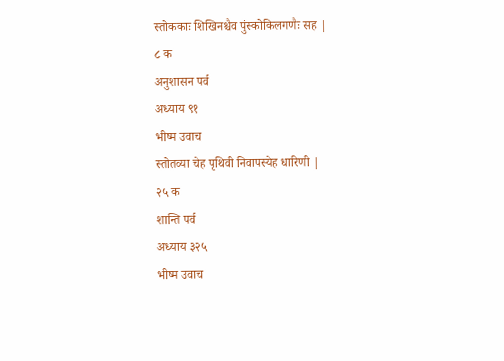स्तोककाः शिखिनश्चैव पुंस्कोकिलगणैः सह |
८ क
अनुशासन पर्व
अध्याय ९१
भीष्म उवाच
स्तोतव्या चेह पृथिवी निवापस्येह धारिणी |
२५ क
शान्ति पर्व
अध्याय ३२५
भीष्म उवाच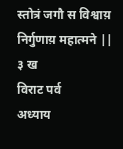स्तोत्रं जगौ स विश्वाय़ निर्गुणाय़ महात्मने ||
३ ख
विराट पर्व
अध्याय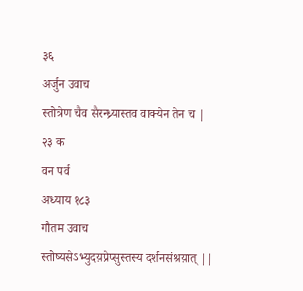३६
अर्जुन उवाच
स्तोत्रेण चैव सैरन्ध्र्यास्तव वाक्येन तेन च |
२३ क
वन पर्व
अध्याय १८३
गौतम उवाच
स्तोष्यसेऽभ्युदय़प्रेप्सुस्तस्य दर्शनसंश्रय़ात् ||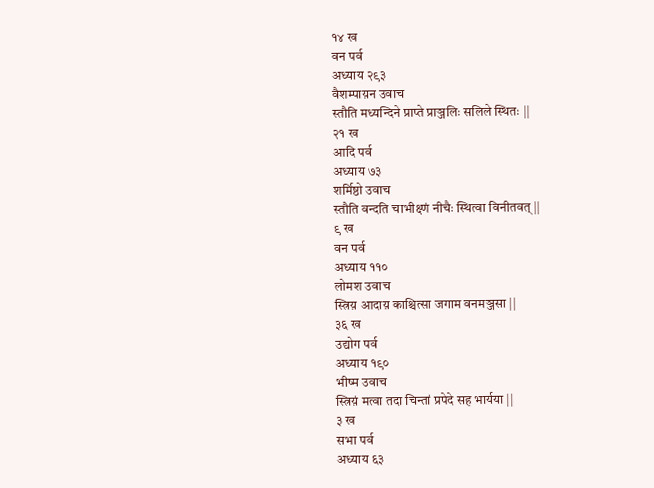१४ ख
वन पर्व
अध्याय २९३
वैशम्पाय़न उवाच
स्तौति मध्यन्दिने प्राप्ते प्राञ्जलिः सलिले स्थितः ||
२१ ख
आदि पर्व
अध्याय ७३
शर्मिष्ठो उवाच
स्तौति वन्दति चाभीक्ष्णं नीचैः स्थित्वा विनीतवत् ||
९ ख
वन पर्व
अध्याय ११०
लोमश उवाच
स्त्रिय़ आदाय़ काश्चित्सा जगाम वनमञ्जसा ||
३६ ख
उद्योग पर्व
अध्याय १९०
भीष्म उवाच
स्त्रिय़ं मत्वा तदा चिन्तां प्रपेदे सह भार्यया ||
३ ख
सभा पर्व
अध्याय ६३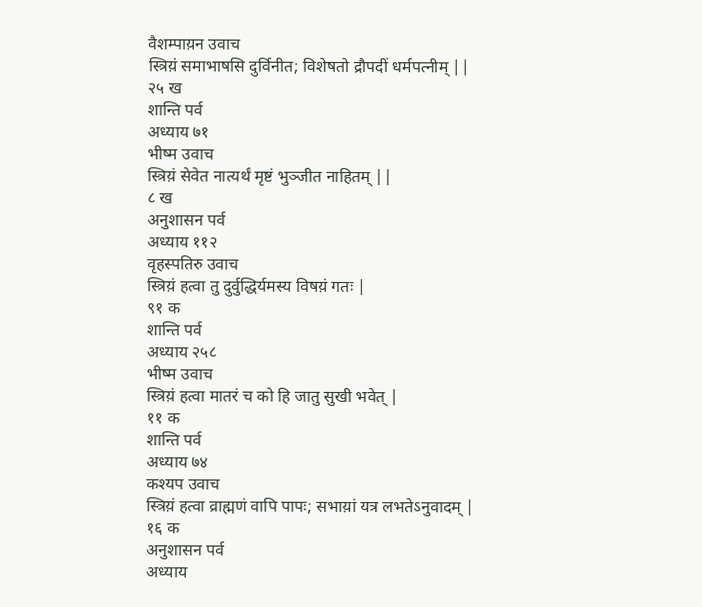वैशम्पाय़न उवाच
स्त्रिय़ं समाभाषसि दुर्विनीत; विशेषतो द्रौपदीं धर्मपत्नीम् ||
२५ ख
शान्ति पर्व
अध्याय ७१
भीष्म उवाच
स्त्रिय़ं सेवेत नात्यर्थं मृष्टं भुञ्जीत नाहितम् ||
८ ख
अनुशासन पर्व
अध्याय ११२
वृहस्पतिरु उवाच
स्त्रिय़ं हत्वा तु दुर्वुद्धिर्यमस्य विषय़ं गतः |
९१ क
शान्ति पर्व
अध्याय २५८
भीष्म उवाच
स्त्रिय़ं हत्वा मातरं च को हि जातु सुखी भवेत् |
११ क
शान्ति पर्व
अध्याय ७४
कश्यप उवाच
स्त्रिय़ं हत्वा व्राह्मणं वापि पापः; सभाय़ां यत्र लभतेऽनुवादम् |
१६ क
अनुशासन पर्व
अध्याय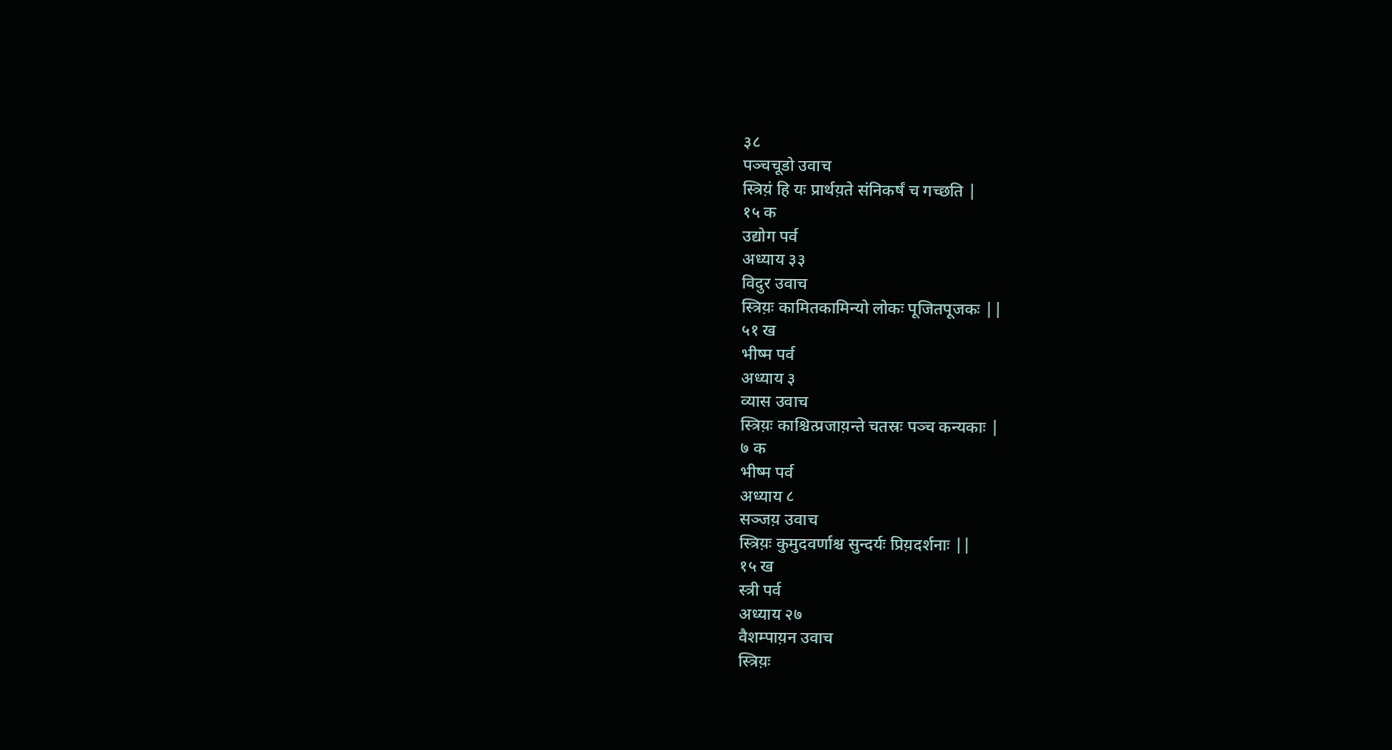३८
पञ्चचूडो उवाच
स्त्रिय़ं हि यः प्रार्थय़ते संनिकर्षं च गच्छति |
१५ क
उद्योग पर्व
अध्याय ३३
विदुर उवाच
स्त्रिय़ः कामितकामिन्यो लोकः पूजितपूजकः ||
५१ ख
भीष्म पर्व
अध्याय ३
व्यास उवाच
स्त्रिय़ः काश्चित्प्रजाय़न्ते चतस्रः पञ्च कन्यकाः |
७ क
भीष्म पर्व
अध्याय ८
सञ्जय़ उवाच
स्त्रिय़ः कुमुदवर्णाश्च सुन्दर्यः प्रिय़दर्शनाः ||
१५ ख
स्त्री पर्व
अध्याय २७
वैशम्पाय़न उवाच
स्त्रिय़ः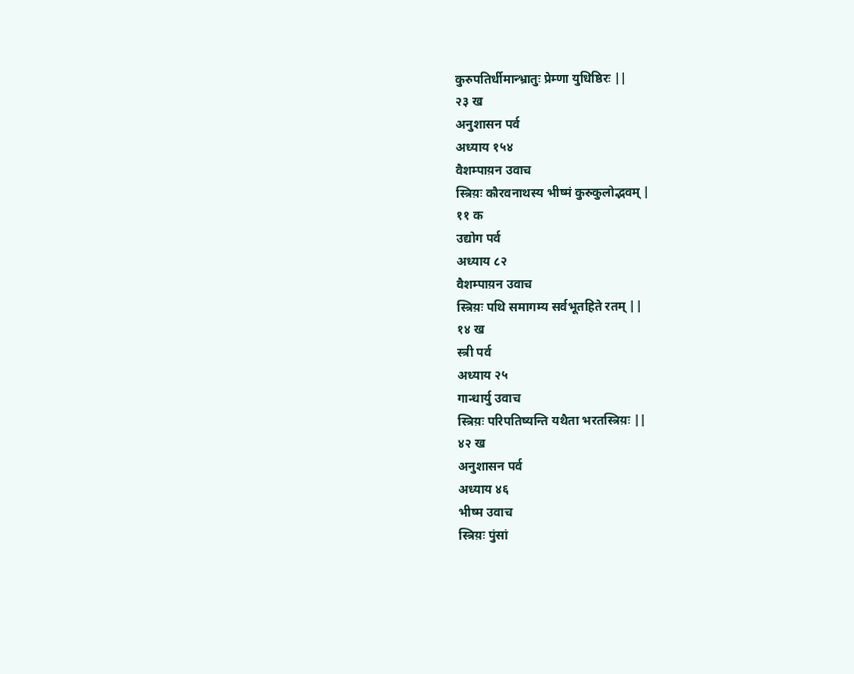कुरुपतिर्धीमान्भ्रातुः प्रेम्णा युधिष्ठिरः ||
२३ ख
अनुशासन पर्व
अध्याय १५४
वैशम्पाय़न उवाच
स्त्रिय़ः कौरवनाथस्य भीष्मं कुरुकुलोद्भवम् |
११ क
उद्योग पर्व
अध्याय ८२
वैशम्पाय़न उवाच
स्त्रिय़ः पथि समागम्य सर्वभूतहिते रतम् ||
१४ ख
स्त्री पर्व
अध्याय २५
गान्धार्यु उवाच
स्त्रिय़ः परिपतिष्यन्ति यथैता भरतस्त्रिय़ः ||
४२ ख
अनुशासन पर्व
अध्याय ४६
भीष्म उवाच
स्त्रिय़ः पुंसां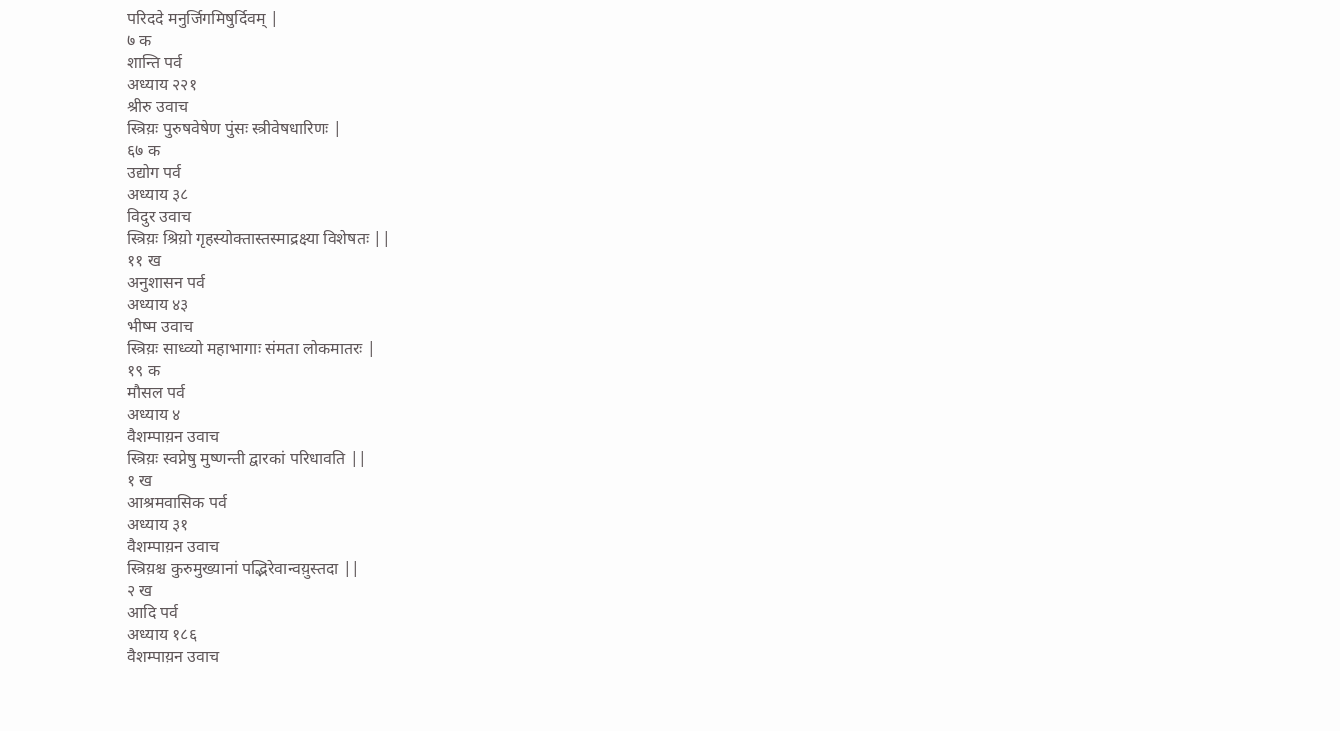परिददे मनुर्जिगमिषुर्दिवम् |
७ क
शान्ति पर्व
अध्याय २२१
श्रीरु उवाच
स्त्रिय़ः पुरुषवेषेण पुंसः स्त्रीवेषधारिणः |
६७ क
उद्योग पर्व
अध्याय ३८
विदुर उवाच
स्त्रिय़ः श्रिय़ो गृहस्योक्तास्तस्माद्रक्ष्या विशेषतः ||
११ ख
अनुशासन पर्व
अध्याय ४३
भीष्म उवाच
स्त्रिय़ः साध्व्यो महाभागाः संमता लोकमातरः |
१९ क
मौसल पर्व
अध्याय ४
वैशम्पाय़न उवाच
स्त्रिय़ः स्वप्नेषु मुष्णन्ती द्वारकां परिधावति ||
१ ख
आश्रमवासिक पर्व
अध्याय ३१
वैशम्पाय़न उवाच
स्त्रिय़श्च कुरुमुख्यानां पद्भिरेवान्वय़ुस्तदा ||
२ ख
आदि पर्व
अध्याय १८६
वैशम्पाय़न उवाच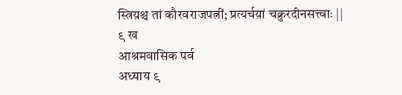स्त्रिय़श्च तां कौरवराजपत्नीं; प्रत्यर्चय़ां चक्रुरदीनसत्त्वाः ||
९ ख
आश्रमवासिक पर्व
अध्याय ९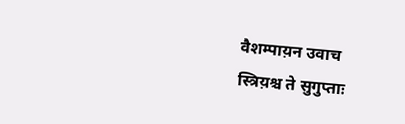वैशम्पाय़न उवाच
स्त्रिय़श्च ते सुगुप्ताः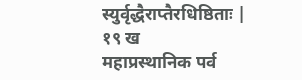स्युर्वृद्धैराप्तैरधिष्ठिताः |
१९ ख
महाप्रस्थानिक पर्व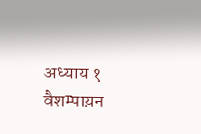अध्याय १
वैशम्पाय़न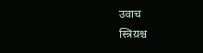उवाच
स्त्रिय़श्च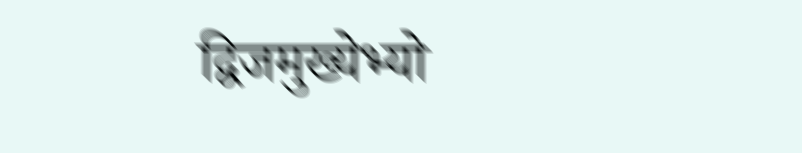द्विजमुख्येभ्यो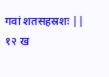गवां शतसहस्रशः ||
१२ ख